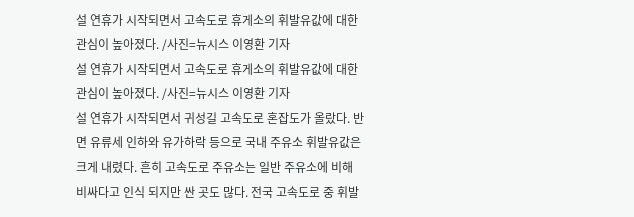설 연휴가 시작되면서 고속도로 휴게소의 휘발유값에 대한 관심이 높아졌다. /사진=뉴시스 이영환 기자
설 연휴가 시작되면서 고속도로 휴게소의 휘발유값에 대한 관심이 높아졌다. /사진=뉴시스 이영환 기자
설 연휴가 시작되면서 귀성길 고속도로 혼잡도가 올랐다. 반면 유류세 인하와 유가하락 등으로 국내 주유소 휘발유값은 크게 내렸다. 흔히 고속도로 주유소는 일반 주유소에 비해 비싸다고 인식 되지만 싼 곳도 많다. 전국 고속도로 중 휘발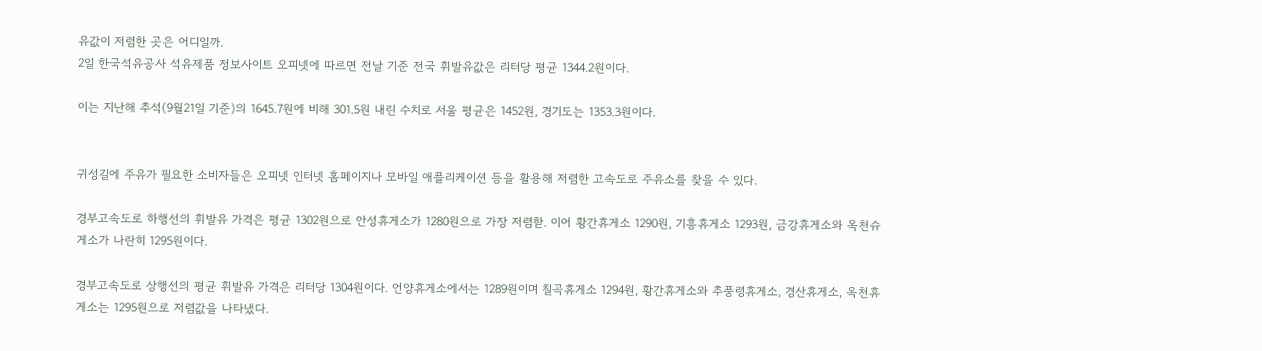유값이 저렴한 곳은 어디일까.
2일 한국석유공사 석유제품 정보사이트 오피넷에 따르면 전날 기준 전국 휘발유값은 리터당 평균 1344.2원이다.

이는 지난해 추석(9월21일 기준)의 1645.7원에 비해 301.5원 내린 수치로 서울 평균은 1452원, 경기도는 1353.3원이다.


귀성길에 주유가 필요한 소비자들은 오피넷 인터넷 홈페이지나 모바일 애플리케이션 등을 활용해 저렴한 고속도로 주유소를 찾을 수 있다.

경부고속도로 하행선의 휘발유 가격은 평균 1302원으로 안성휴게소가 1280원으로 가장 저렴핟. 이어 황간휴게소 1290원, 기흥휴게소 1293원, 금강휴게소와 옥천슈게소가 나란히 1295원이다.

경부고속도로 상행선의 평균 휘발유 가격은 리터당 1304원이다. 언양휴게소에서는 1289원이며 칠곡휴게소 1294원, 황간휴게소와 추풍령휴게소, 경산휴게소, 옥천휴게소는 1295원으로 저렴값을 나타냈다.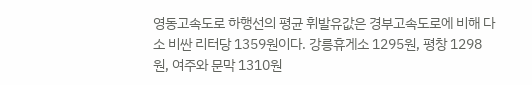영동고속도로 하행선의 평균 휘발유값은 경부고속도로에 비해 다소 비싼 리터당 1359원이다. 강릉휴게소 1295원, 평창 1298원, 여주와 문막 1310원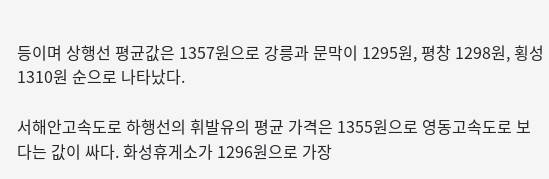등이며 상행선 평균값은 1357원으로 강릉과 문막이 1295원, 평창 1298원, 횡성 1310원 순으로 나타났다.

서해안고속도로 하행선의 휘발유의 평균 가격은 1355원으로 영동고속도로 보다는 값이 싸다. 화성휴게소가 1296원으로 가장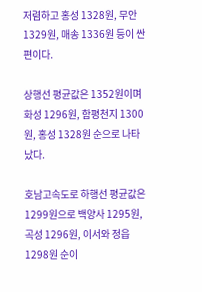저렴하고 홍성 1328원, 무안 1329원, 매송 1336원 등이 싼 편이다.

상행선 평균값은 1352원이며 화성 1296원, 함평천지 1300원, 홍성 1328원 순으로 나타났다.

호남고속도로 하행선 평균값은 1299원으로 백양사 1295원, 곡성 1296원, 이서와 정읍 1298원 순이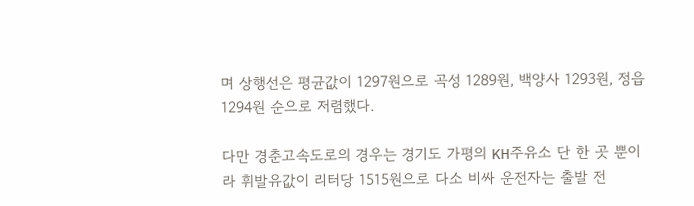며 상행선은 평균값이 1297원으로 곡성 1289원, 백양사 1293원, 정읍 1294원 순으로 저렴했다.

다만 경춘고속도로의 경우는 경기도 가평의 KH주유소 단 한 곳 뿐이라 휘발유값이 리터당 1515원으로 다소 비싸 운전자는 출발 전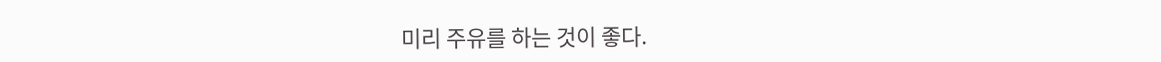미리 주유를 하는 것이 좋다.